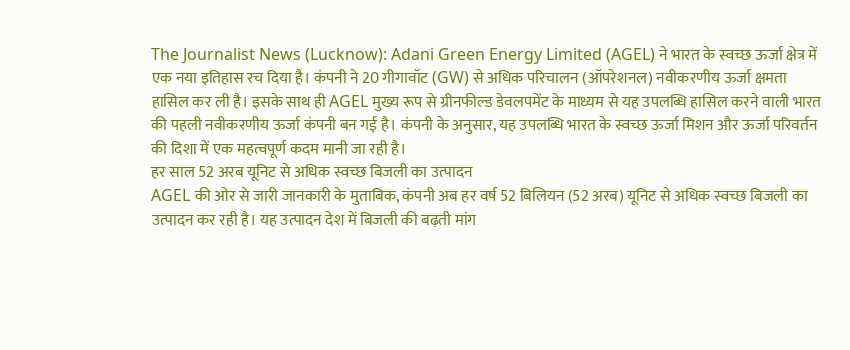The Journalist News (Lucknow): Adani Green Energy Limited (AGEL) ने भारत के स्वच्छ ऊर्जा क्षेत्र में एक नया इतिहास रच दिया है। कंपनी ने 20 गीगावॉट (GW) से अधिक परिचालन (ऑपरेशनल) नवीकरणीय ऊर्जा क्षमता हासिल कर ली है। इसके साथ ही AGEL मुख्य रूप से ग्रीनफील्ड डेवलपमेंट के माध्यम से यह उपलब्धि हासिल करने वाली भारत की पहली नवीकरणीय ऊर्जा कंपनी बन गई है। कंपनी के अनुसार, यह उपलब्धि भारत के स्वच्छ ऊर्जा मिशन और ऊर्जा परिवर्तन की दिशा में एक महत्वपूर्ण कदम मानी जा रही है।
हर साल 52 अरब यूनिट से अधिक स्वच्छ बिजली का उत्पादन
AGEL की ओर से जारी जानकारी के मुताबिक, कंपनी अब हर वर्ष 52 बिलियन (52 अरब) यूनिट से अधिक स्वच्छ बिजली का उत्पादन कर रही है। यह उत्पादन देश में बिजली की बढ़ती मांग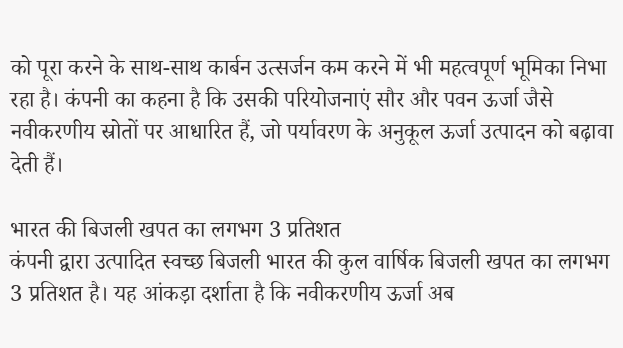को पूरा करने के साथ-साथ कार्बन उत्सर्जन कम करने में भी महत्वपूर्ण भूमिका निभा रहा है। कंपनी का कहना है कि उसकी परियोजनाएं सौर और पवन ऊर्जा जैसे नवीकरणीय स्रोतों पर आधारित हैं, जो पर्यावरण के अनुकूल ऊर्जा उत्पादन को बढ़ावा देती हैं।

भारत की बिजली खपत का लगभग 3 प्रतिशत
कंपनी द्वारा उत्पादित स्वच्छ बिजली भारत की कुल वार्षिक बिजली खपत का लगभग 3 प्रतिशत है। यह आंकड़ा दर्शाता है कि नवीकरणीय ऊर्जा अब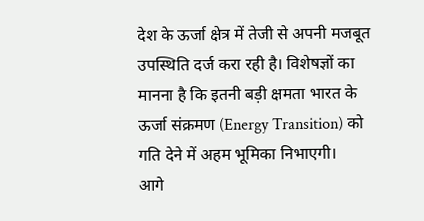देश के ऊर्जा क्षेत्र में तेजी से अपनी मजबूत उपस्थिति दर्ज करा रही है। विशेषज्ञों का मानना है कि इतनी बड़ी क्षमता भारत के ऊर्जा संक्रमण (Energy Transition) को गति देने में अहम भूमिका निभाएगी।
आगे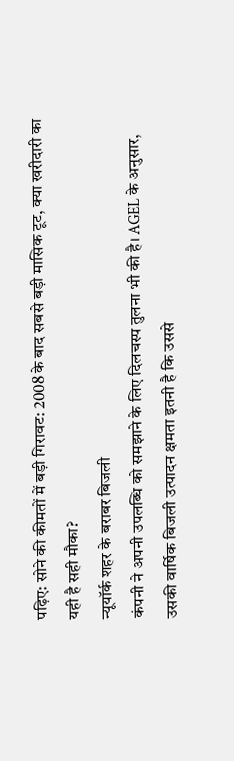पढ़िए: सोने की कीमतों में बड़ी गिरावट: 2008 के बाद सबसे बड़ी मासिक टूट, क्या खरीदारी का यही है सही मौका?
न्यूयॉर्क शहर के बराबर बिजली
कंपनी ने अपनी उपलब्धि को समझाने के लिए दिलचस्प तुलना भी की है। AGEL के अनुसार, उसकी वार्षिक बिजली उत्पादन क्षमता इतनी है कि उससे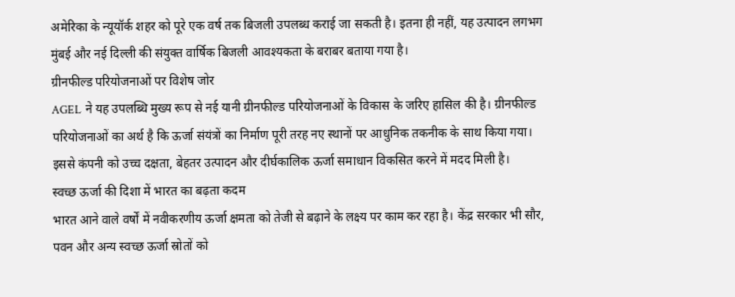अमेरिका के न्यूयॉर्क शहर को पूरे एक वर्ष तक बिजली उपलब्ध कराई जा सकती है। इतना ही नहीं, यह उत्पादन लगभग मुंबई और नई दिल्ली की संयुक्त वार्षिक बिजली आवश्यकता के बराबर बताया गया है।
ग्रीनफील्ड परियोजनाओं पर विशेष जोर
AGEL ने यह उपलब्धि मुख्य रूप से नई यानी ग्रीनफील्ड परियोजनाओं के विकास के जरिए हासिल की है। ग्रीनफील्ड परियोजनाओं का अर्थ है कि ऊर्जा संयंत्रों का निर्माण पूरी तरह नए स्थानों पर आधुनिक तकनीक के साथ किया गया। इससे कंपनी को उच्च दक्षता, बेहतर उत्पादन और दीर्घकालिक ऊर्जा समाधान विकसित करने में मदद मिली है।
स्वच्छ ऊर्जा की दिशा में भारत का बढ़ता कदम
भारत आने वाले वर्षों में नवीकरणीय ऊर्जा क्षमता को तेजी से बढ़ाने के लक्ष्य पर काम कर रहा है। केंद्र सरकार भी सौर, पवन और अन्य स्वच्छ ऊर्जा स्रोतों को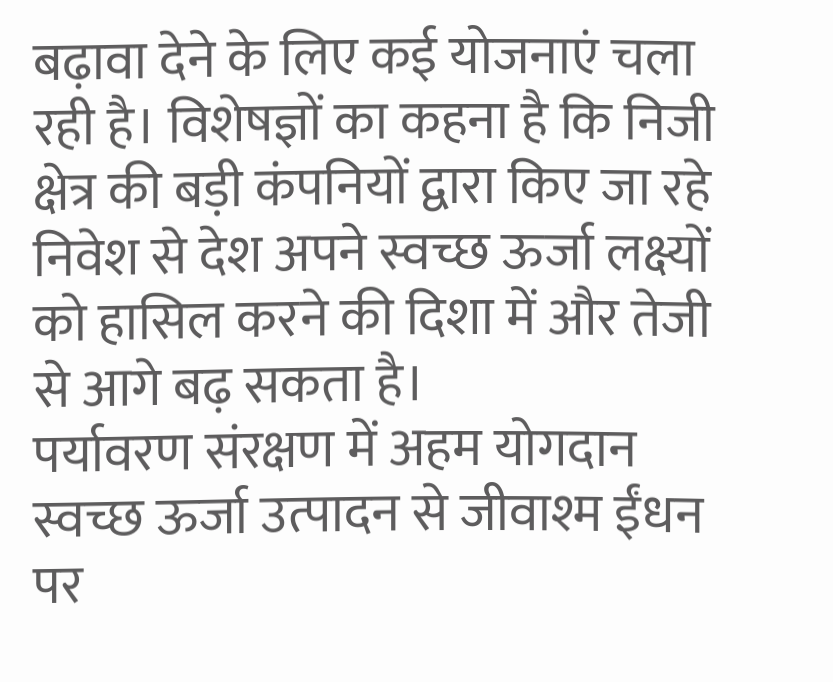बढ़ावा देने के लिए कई योजनाएं चला रही है। विशेषज्ञों का कहना है कि निजी क्षेत्र की बड़ी कंपनियों द्वारा किए जा रहे निवेश से देश अपने स्वच्छ ऊर्जा लक्ष्यों को हासिल करने की दिशा में और तेजी से आगे बढ़ सकता है।
पर्यावरण संरक्षण में अहम योगदान
स्वच्छ ऊर्जा उत्पादन से जीवाश्म ईंधन पर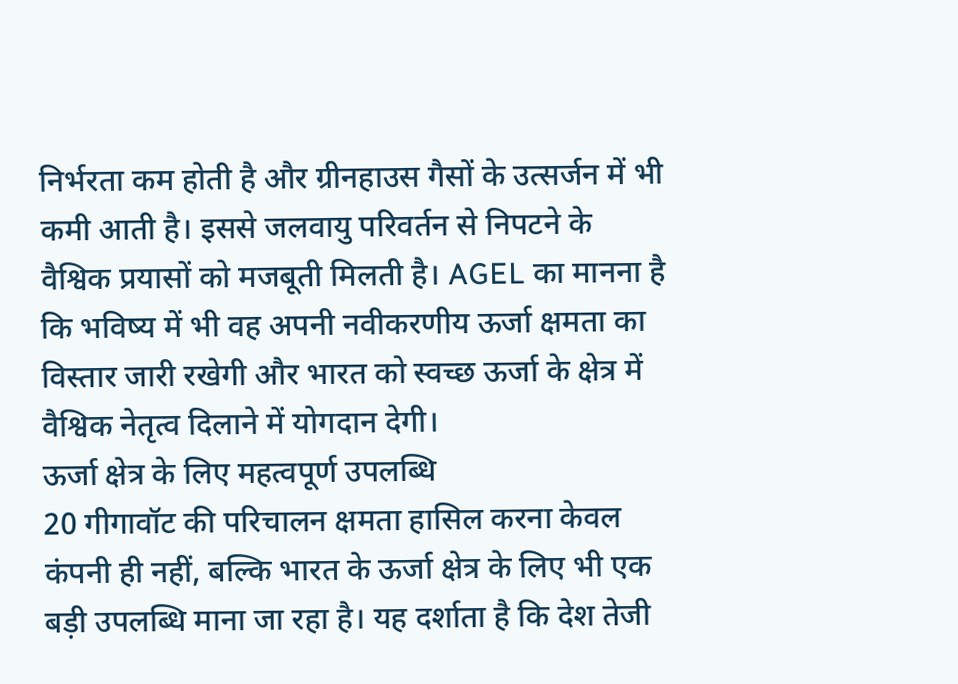निर्भरता कम होती है और ग्रीनहाउस गैसों के उत्सर्जन में भी कमी आती है। इससे जलवायु परिवर्तन से निपटने के वैश्विक प्रयासों को मजबूती मिलती है। AGEL का मानना है कि भविष्य में भी वह अपनी नवीकरणीय ऊर्जा क्षमता का विस्तार जारी रखेगी और भारत को स्वच्छ ऊर्जा के क्षेत्र में वैश्विक नेतृत्व दिलाने में योगदान देगी।
ऊर्जा क्षेत्र के लिए महत्वपूर्ण उपलब्धि
20 गीगावॉट की परिचालन क्षमता हासिल करना केवल कंपनी ही नहीं, बल्कि भारत के ऊर्जा क्षेत्र के लिए भी एक बड़ी उपलब्धि माना जा रहा है। यह दर्शाता है कि देश तेजी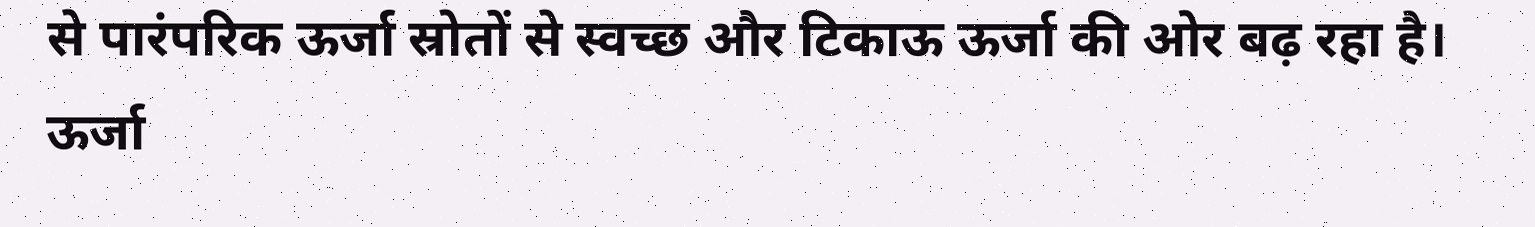से पारंपरिक ऊर्जा स्रोतों से स्वच्छ और टिकाऊ ऊर्जा की ओर बढ़ रहा है। ऊर्जा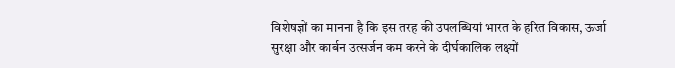विशेषज्ञों का मानना है कि इस तरह की उपलब्धियां भारत के हरित विकास, ऊर्जा सुरक्षा और कार्बन उत्सर्जन कम करने के दीर्घकालिक लक्ष्यों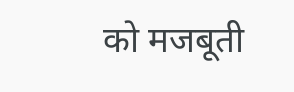को मजबूती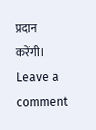प्रदान करेंगी।
Leave a comment